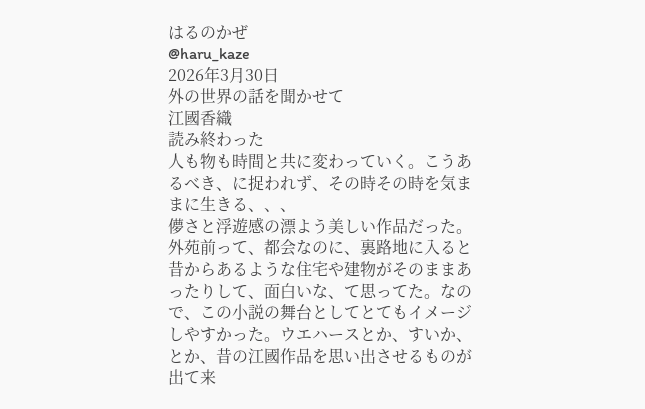はるのかぜ
@haru_kaze
2026年3月30日
外の世界の話を聞かせて
江國香織
読み終わった
人も物も時間と共に変わっていく。こうあるべき、に捉われず、その時その時を気ままに生きる、、、
儚さと浮遊感の漂よう美しい作品だった。
外苑前って、都会なのに、裏路地に入ると昔からあるような住宅や建物がそのままあったりして、面白いな、て思ってた。なので、この小説の舞台としてとてもイメージしやすかった。ウエハースとか、すいか、とか、昔の江國作品を思い出させるものが出て来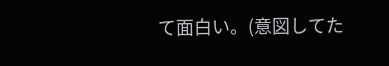て面白い。(意図してた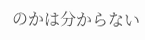のかは分からない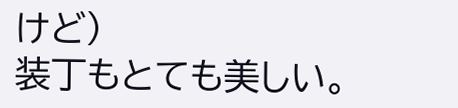けど)
装丁もとても美しい。